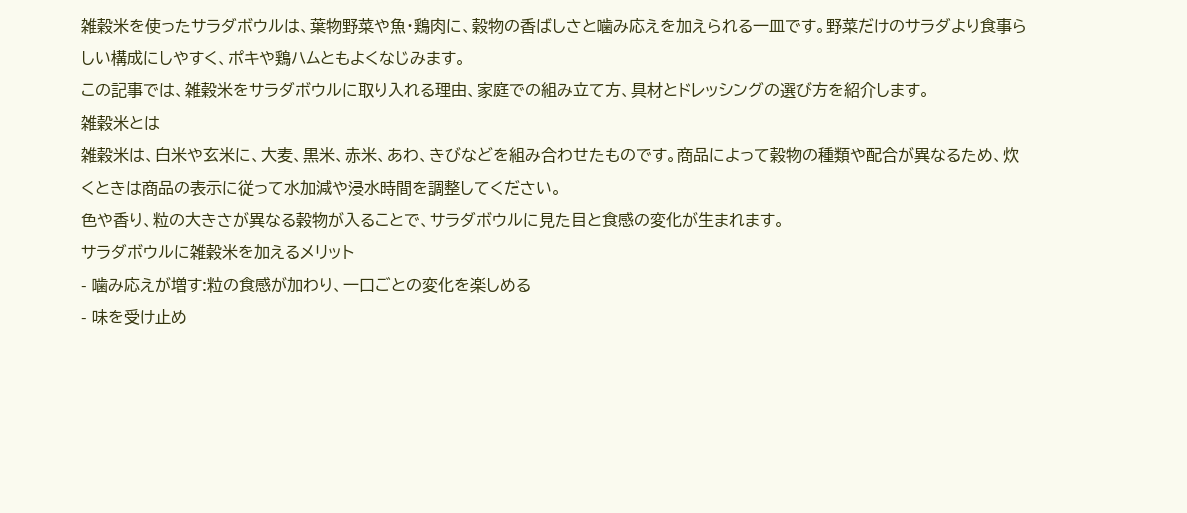雑穀米を使ったサラダボウルは、葉物野菜や魚・鶏肉に、穀物の香ばしさと噛み応えを加えられる一皿です。野菜だけのサラダより食事らしい構成にしやすく、ポキや鶏ハムともよくなじみます。
この記事では、雑穀米をサラダボウルに取り入れる理由、家庭での組み立て方、具材とドレッシングの選び方を紹介します。
雑穀米とは
雑穀米は、白米や玄米に、大麦、黒米、赤米、あわ、きびなどを組み合わせたものです。商品によって穀物の種類や配合が異なるため、炊くときは商品の表示に従って水加減や浸水時間を調整してください。
色や香り、粒の大きさが異なる穀物が入ることで、サラダボウルに見た目と食感の変化が生まれます。
サラダボウルに雑穀米を加えるメリット
- 噛み応えが増す:粒の食感が加わり、一口ごとの変化を楽しめる
- 味を受け止め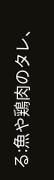る:魚や鶏肉のタレ、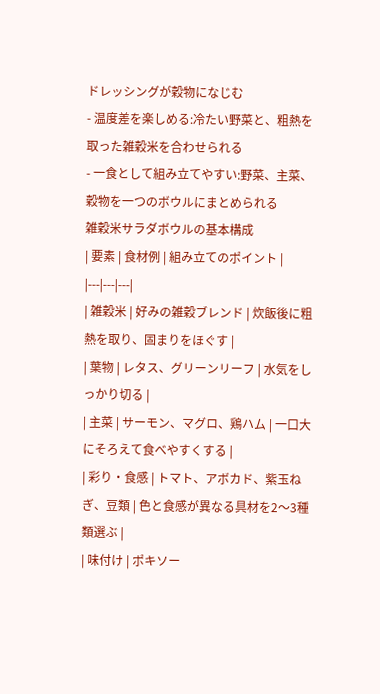ドレッシングが穀物になじむ
- 温度差を楽しめる:冷たい野菜と、粗熱を取った雑穀米を合わせられる
- 一食として組み立てやすい:野菜、主菜、穀物を一つのボウルにまとめられる
雑穀米サラダボウルの基本構成
| 要素 | 食材例 | 組み立てのポイント |
|---|---|---|
| 雑穀米 | 好みの雑穀ブレンド | 炊飯後に粗熱を取り、固まりをほぐす |
| 葉物 | レタス、グリーンリーフ | 水気をしっかり切る |
| 主菜 | サーモン、マグロ、鶏ハム | 一口大にそろえて食べやすくする |
| 彩り・食感 | トマト、アボカド、紫玉ねぎ、豆類 | 色と食感が異なる具材を2〜3種類選ぶ |
| 味付け | ポキソー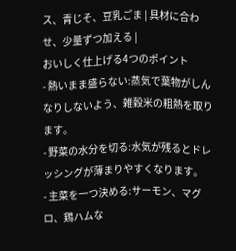ス、青じそ、豆乳ごま | 具材に合わせ、少量ずつ加える |
おいしく仕上げる4つのポイント
- 熱いまま盛らない:蒸気で葉物がしんなりしないよう、雑穀米の粗熱を取ります。
- 野菜の水分を切る:水気が残るとドレッシングが薄まりやすくなります。
- 主菜を一つ決める:サーモン、マグロ、鶏ハムな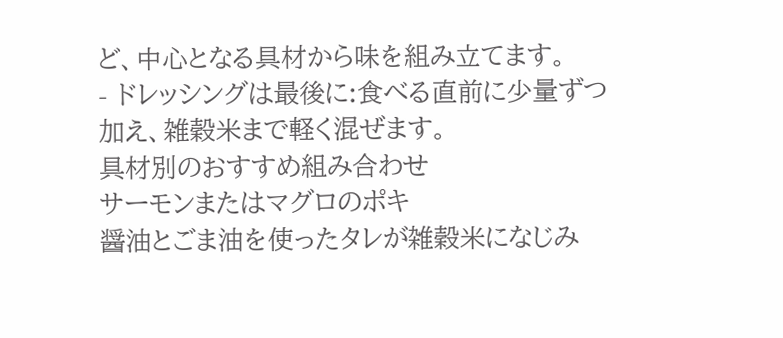ど、中心となる具材から味を組み立てます。
- ドレッシングは最後に:食べる直前に少量ずつ加え、雑穀米まで軽く混ぜます。
具材別のおすすめ組み合わせ
サーモンまたはマグロのポキ
醤油とごま油を使ったタレが雑穀米になじみ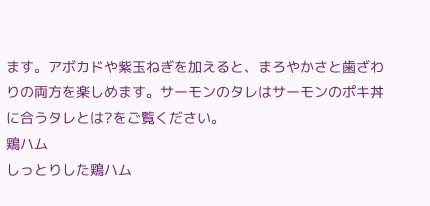ます。アボカドや紫玉ねぎを加えると、まろやかさと歯ざわりの両方を楽しめます。サーモンのタレはサーモンのポキ丼に合うタレとは?をご覧ください。
鶏ハム
しっとりした鶏ハム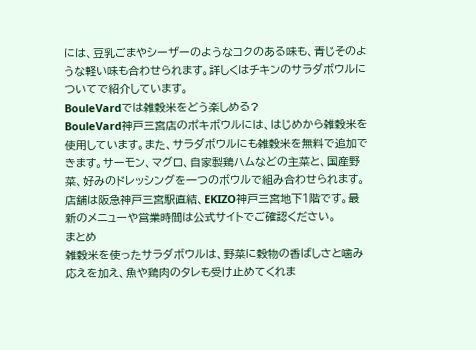には、豆乳ごまやシーザーのようなコクのある味も、青じそのような軽い味も合わせられます。詳しくはチキンのサラダボウルについてで紹介しています。
BouleVardでは雑穀米をどう楽しめる?
BouleVard神戸三宮店のポキボウルには、はじめから雑穀米を使用しています。また、サラダボウルにも雑穀米を無料で追加できます。サーモン、マグロ、自家製鶏ハムなどの主菜と、国産野菜、好みのドレッシングを一つのボウルで組み合わせられます。
店舗は阪急神戸三宮駅直結、EKIZO神戸三宮地下1階です。最新のメニューや営業時間は公式サイトでご確認ください。
まとめ
雑穀米を使ったサラダボウルは、野菜に穀物の香ばしさと噛み応えを加え、魚や鶏肉のタレも受け止めてくれま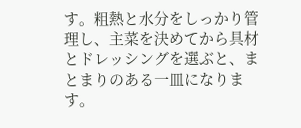す。粗熱と水分をしっかり管理し、主菜を決めてから具材とドレッシングを選ぶと、まとまりのある一皿になります。